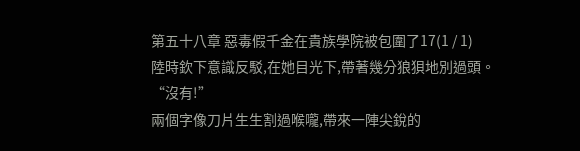第五十八章 惡毒假千金在貴族學院被包圍了17(1 / 1)
陸時欽下意識反駁,在她目光下,帶著幾分狼狽地別過頭。
“沒有!”
兩個字像刀片生生割過喉嚨,帶來一陣尖銳的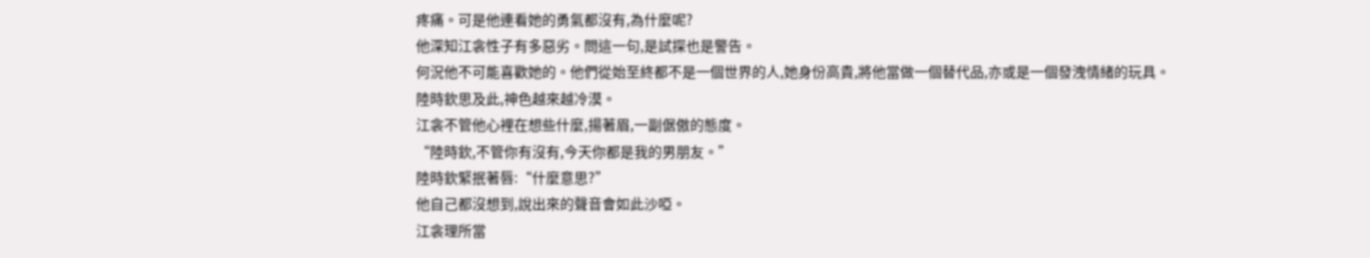疼痛。可是他連看她的勇氣都沒有,為什麼呢?
他深知江衾性子有多惡劣。問這一句,是試探也是警告。
何況他不可能喜歡她的。他們從始至終都不是一個世界的人,她身份高貴,將他當做一個替代品,亦或是一個發洩情緒的玩具。
陸時欽思及此,神色越來越冷漠。
江衾不管他心裡在想些什麼,揚著眉,一副倨傲的態度。
“陸時欽,不管你有沒有,今天你都是我的男朋友。”
陸時欽緊抿著唇:“什麼意思?”
他自己都沒想到,說出來的聲音會如此沙啞。
江衾理所當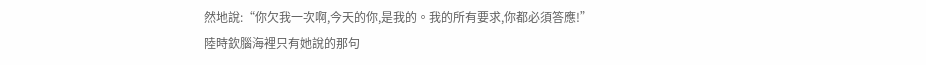然地說:“你欠我一次啊,今天的你,是我的。我的所有要求,你都必須答應!”
陸時欽腦海裡只有她說的那句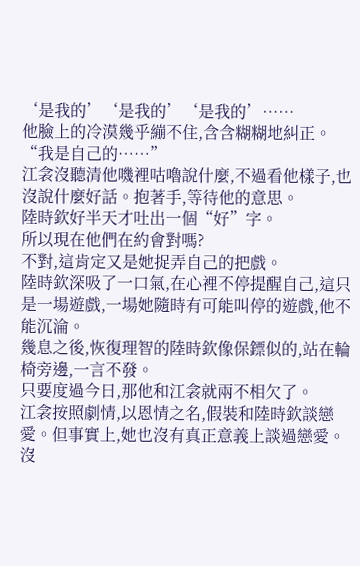‘是我的’‘是我的’‘是我的’……
他臉上的冷漠幾乎繃不住,含含糊糊地糾正。
“我是自己的……”
江衾沒聽清他嘰裡咕嚕說什麼,不過看他樣子,也沒說什麼好話。抱著手,等待他的意思。
陸時欽好半天才吐出一個“好”字。
所以現在他們在約會對嗎?
不對,這肯定又是她捉弄自己的把戲。
陸時欽深吸了一口氣,在心裡不停提醒自己,這只是一場遊戲,一場她隨時有可能叫停的遊戲,他不能沉淪。
幾息之後,恢復理智的陸時欽像保鏢似的,站在輪椅旁邊,一言不發。
只要度過今日,那他和江衾就兩不相欠了。
江衾按照劇情,以恩情之名,假裝和陸時欽談戀愛。但事實上,她也沒有真正意義上談過戀愛。
沒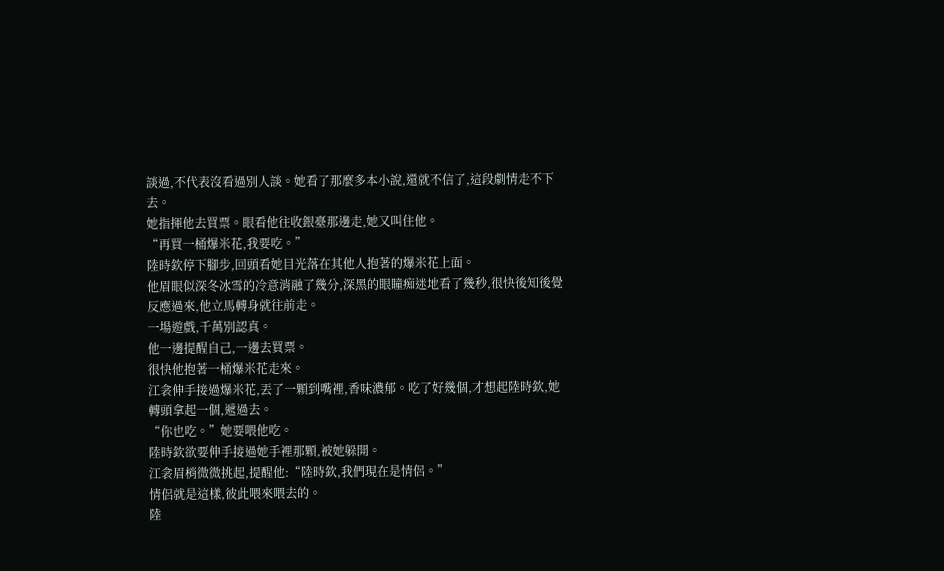談過,不代表沒看過別人談。她看了那麼多本小說,還就不信了,這段劇情走不下去。
她指揮他去買票。眼看他往收銀臺那邊走,她又叫住他。
“再買一桶爆米花,我要吃。”
陸時欽停下腳步,回頭看她目光落在其他人抱著的爆米花上面。
他眉眼似深冬冰雪的冷意消融了幾分,深黑的眼瞳痴迷地看了幾秒,很快後知後覺反應過來,他立馬轉身就往前走。
一場遊戲,千萬別認真。
他一邊提醒自己,一邊去買票。
很快他抱著一桶爆米花走來。
江衾伸手接過爆米花,丟了一顆到嘴裡,香味濃郁。吃了好幾個,才想起陸時欽,她轉頭拿起一個,遞過去。
“你也吃。”她要喂他吃。
陸時欽欲要伸手接過她手裡那顆,被她躲開。
江衾眉梢微微挑起,提醒他:“陸時欽,我們現在是情侶。”
情侶就是這樣,彼此喂來喂去的。
陸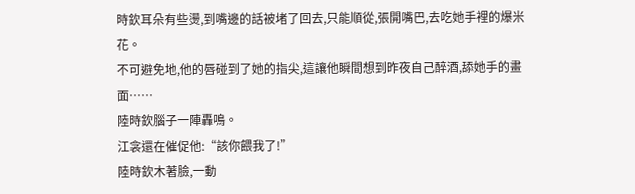時欽耳朵有些燙,到嘴邊的話被堵了回去,只能順從,張開嘴巴,去吃她手裡的爆米花。
不可避免地,他的唇碰到了她的指尖,這讓他瞬間想到昨夜自己醉酒,舔她手的畫面……
陸時欽腦子一陣轟鳴。
江衾還在催促他:“該你餵我了!”
陸時欽木著臉,一動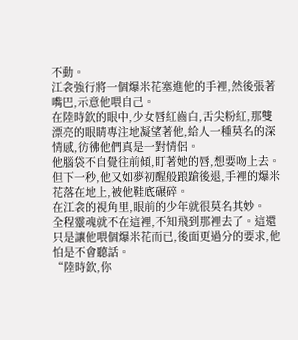不動。
江衾強行將一個爆米花塞進他的手裡,然後張著嘴巴,示意他喂自己。
在陸時欽的眼中,少女唇紅齒白,舌尖粉紅,那雙漂亮的眼睛專注地凝望著他,給人一種莫名的深情感,彷彿他們真是一對情侶。
他腦袋不自覺往前傾,盯著她的唇,想要吻上去。
但下一秒,他又如夢初醒般踉蹌後退,手裡的爆米花落在地上,被他鞋底碾碎。
在江衾的視角里,眼前的少年就很莫名其妙。
全程靈魂就不在這裡,不知飛到那裡去了。這還只是讓他喂個爆米花而已,後面更過分的要求,他怕是不會聽話。
“陸時欽,你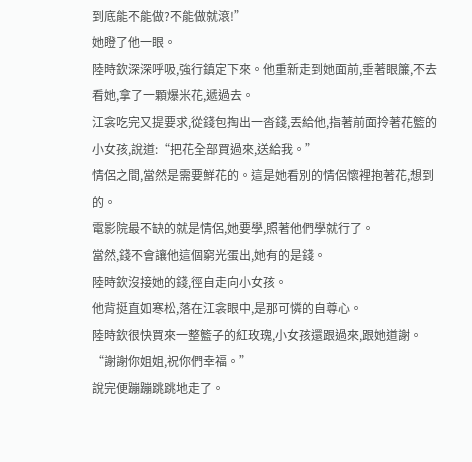到底能不能做?不能做就滾!”
她瞪了他一眼。
陸時欽深深呼吸,強行鎮定下來。他重新走到她面前,垂著眼簾,不去看她,拿了一顆爆米花,遞過去。
江衾吃完又提要求,從錢包掏出一沓錢,丟給他,指著前面拎著花籃的小女孩,說道:“把花全部買過來,送給我。”
情侶之間,當然是需要鮮花的。這是她看別的情侶懷裡抱著花,想到的。
電影院最不缺的就是情侶,她要學,照著他們學就行了。
當然,錢不會讓他這個窮光蛋出,她有的是錢。
陸時欽沒接她的錢,徑自走向小女孩。
他背挺直如寒松,落在江衾眼中,是那可憐的自尊心。
陸時欽很快買來一整籃子的紅玫瑰,小女孩還跟過來,跟她道謝。
“謝謝你姐姐,祝你們幸福。”
說完便蹦蹦跳跳地走了。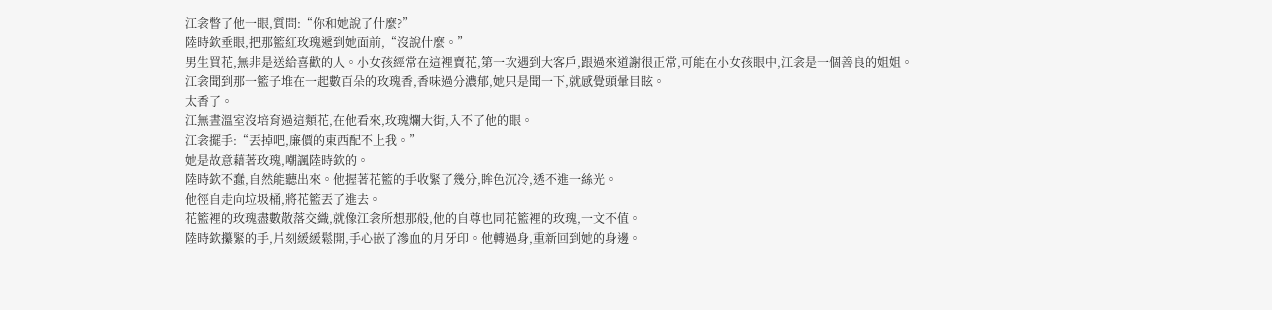江衾瞥了他一眼,質問:“你和她說了什麼?”
陸時欽垂眼,把那籃紅玫瑰遞到她面前,“沒說什麼。”
男生買花,無非是送給喜歡的人。小女孩經常在這裡賣花,第一次遇到大客戶,跟過來道謝很正常,可能在小女孩眼中,江衾是一個善良的姐姐。
江衾聞到那一籃子堆在一起數百朵的玫瑰香,香味過分濃郁,她只是聞一下,就感覺頭暈目眩。
太香了。
江無晝溫室沒培育過這類花,在他看來,玫瑰爛大街,入不了他的眼。
江衾擺手:“丟掉吧,廉價的東西配不上我。”
她是故意藉著玫瑰,嘲諷陸時欽的。
陸時欽不蠢,自然能聽出來。他握著花籃的手收緊了幾分,眸色沉冷,透不進一絲光。
他徑自走向垃圾桶,將花籃丟了進去。
花籃裡的玫瑰盡數散落交織,就像江衾所想那般,他的自尊也同花籃裡的玫瑰,一文不值。
陸時欽攥緊的手,片刻緩緩鬆開,手心嵌了滲血的月牙印。他轉過身,重新回到她的身邊。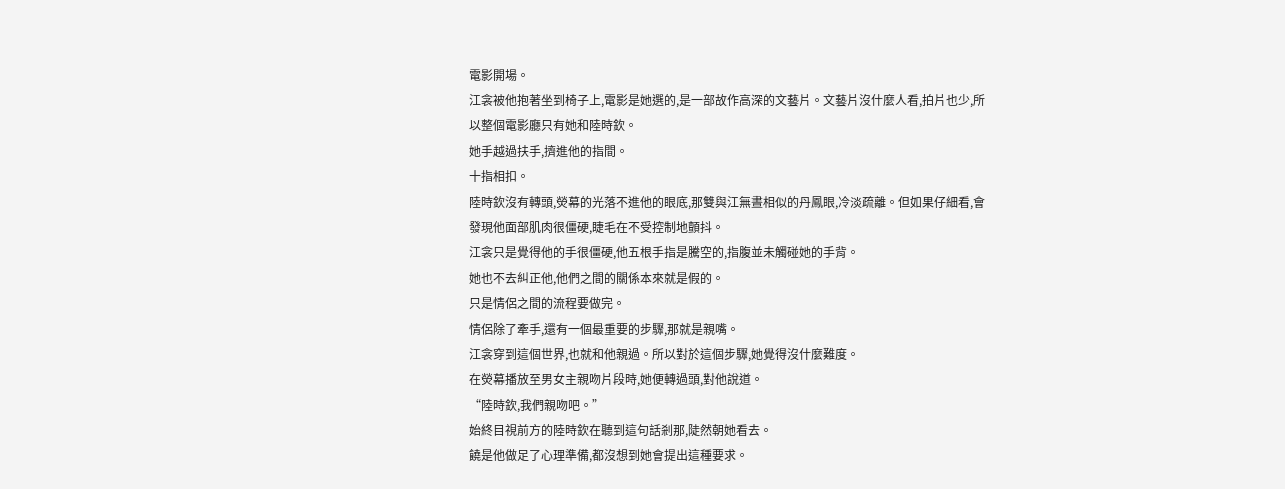電影開場。
江衾被他抱著坐到椅子上,電影是她選的,是一部故作高深的文藝片。文藝片沒什麼人看,拍片也少,所以整個電影廳只有她和陸時欽。
她手越過扶手,擠進他的指間。
十指相扣。
陸時欽沒有轉頭,熒幕的光落不進他的眼底,那雙與江無晝相似的丹鳳眼,冷淡疏離。但如果仔細看,會發現他面部肌肉很僵硬,睫毛在不受控制地顫抖。
江衾只是覺得他的手很僵硬,他五根手指是騰空的,指腹並未觸碰她的手背。
她也不去糾正他,他們之間的關係本來就是假的。
只是情侶之間的流程要做完。
情侶除了牽手,還有一個最重要的步驟,那就是親嘴。
江衾穿到這個世界,也就和他親過。所以對於這個步驟,她覺得沒什麼難度。
在熒幕播放至男女主親吻片段時,她便轉過頭,對他說道。
“陸時欽,我們親吻吧。”
始終目視前方的陸時欽在聽到這句話剎那,陡然朝她看去。
饒是他做足了心理準備,都沒想到她會提出這種要求。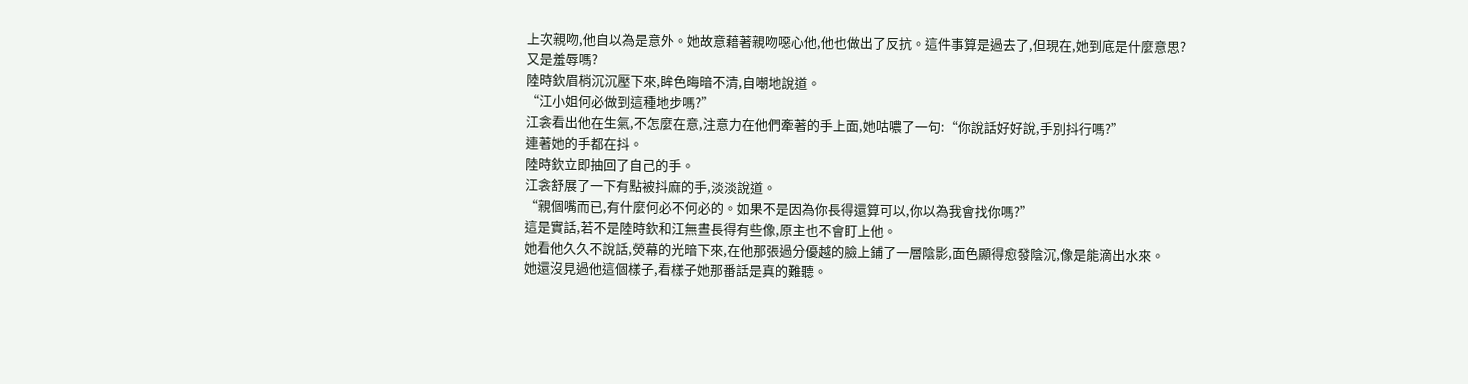上次親吻,他自以為是意外。她故意藉著親吻噁心他,他也做出了反抗。這件事算是過去了,但現在,她到底是什麼意思?
又是羞辱嗎?
陸時欽眉梢沉沉壓下來,眸色晦暗不清,自嘲地說道。
“江小姐何必做到這種地步嗎?”
江衾看出他在生氣,不怎麼在意,注意力在他們牽著的手上面,她咕噥了一句:“你說話好好說,手別抖行嗎?”
連著她的手都在抖。
陸時欽立即抽回了自己的手。
江衾舒展了一下有點被抖麻的手,淡淡說道。
“親個嘴而已,有什麼何必不何必的。如果不是因為你長得還算可以,你以為我會找你嗎?”
這是實話,若不是陸時欽和江無晝長得有些像,原主也不會盯上他。
她看他久久不說話,熒幕的光暗下來,在他那張過分優越的臉上鋪了一層陰影,面色顯得愈發陰沉,像是能滴出水來。
她還沒見過他這個樣子,看樣子她那番話是真的難聽。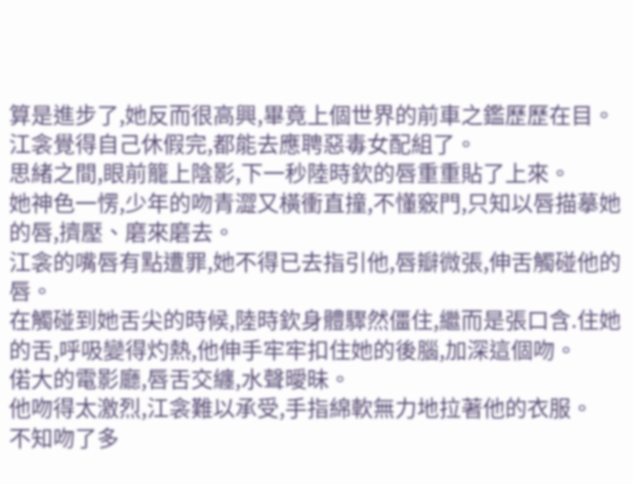算是進步了,她反而很高興,畢竟上個世界的前車之鑑歷歷在目。
江衾覺得自己休假完,都能去應聘惡毒女配組了。
思緒之間,眼前籠上陰影,下一秒陸時欽的唇重重貼了上來。
她神色一愣,少年的吻青澀又橫衝直撞,不懂竅門,只知以唇描摹她的唇,擠壓、磨來磨去。
江衾的嘴唇有點遭罪,她不得已去指引他,唇瓣微張,伸舌觸碰他的唇。
在觸碰到她舌尖的時候,陸時欽身體驟然僵住,繼而是張口含.住她的舌,呼吸變得灼熱,他伸手牢牢扣住她的後腦,加深這個吻。
偌大的電影廳,唇舌交纏,水聲曖昧。
他吻得太激烈,江衾難以承受,手指綿軟無力地拉著他的衣服。
不知吻了多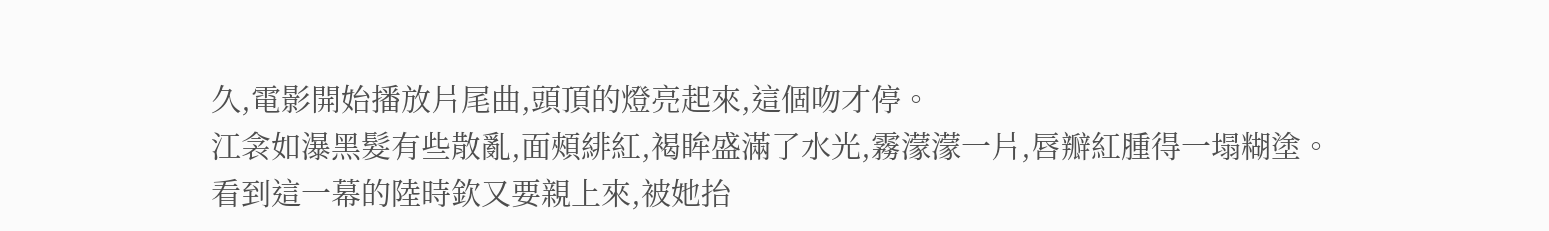久,電影開始播放片尾曲,頭頂的燈亮起來,這個吻才停。
江衾如瀑黑髮有些散亂,面頰緋紅,褐眸盛滿了水光,霧濛濛一片,唇瓣紅腫得一塌糊塗。
看到這一幕的陸時欽又要親上來,被她抬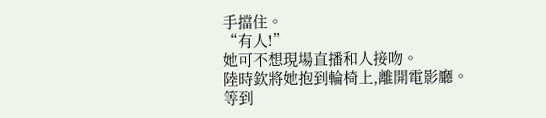手擋住。
“有人!”
她可不想現場直播和人接吻。
陸時欽將她抱到輪椅上,離開電影廳。
等到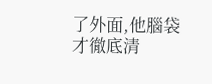了外面,他腦袋才徹底清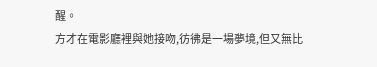醒。
方才在電影廳裡與她接吻,彷彿是一場夢境,但又無比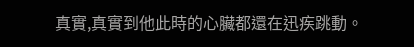真實,真實到他此時的心臟都還在迅疾跳動。